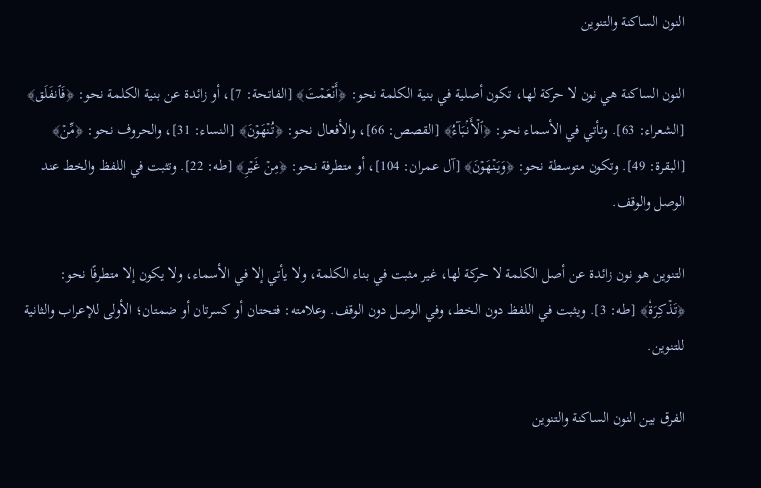النون الساكنة والتنوين

النون الساكنة هي نون لا حركة لها، تكون أصلية في بنية الكلمة نحو: ﴿أَنۡعَمۡتَ﴾ [الفاتحة: 7]، أو زائدة عن بنية الكلمة نحو: ﴿فَٱنفَلَق﴾ [الشعراء: 63]. وتأتي في الأسماء نحو: ﴿ٱلۡأَنۢبَآءُ﴾ [القصص: 66]، والأفعال نحو: ﴿تُنۡهَوۡنَ﴾ [النساء: 31]، والحروف نحو: ﴿مِّنۡ﴾ [البقرة: 49]. وتكون متوسطة نحو: ﴿وَيَنۡهَوۡنَ﴾ [آل عمران: 104]، أو متطرفة نحو: ﴿مِنۡ غَيۡرِ﴾ [طه: 22]. وتثبت في اللفظ والخط عند الوصل والوقف.

التنوين هو نون زائدة عن أصل الكلمة لا حركة لها، غير مثبت في بناء الكلمة، ولا يأتي إلا في الأسماء، ولا يكون إلا متطرفًا نحو: ﴿تَذۡكِرَةٗ﴾ [طه: 3]. ويثبت في اللفظ دون الخط، وفي الوصل دون الوقف. وعلامته: فتحتان أو كسرتان أو ضمتان؛ الأولى للإعراب والثانية للتنوين.

الفرق بين النون الساكنة والتنوين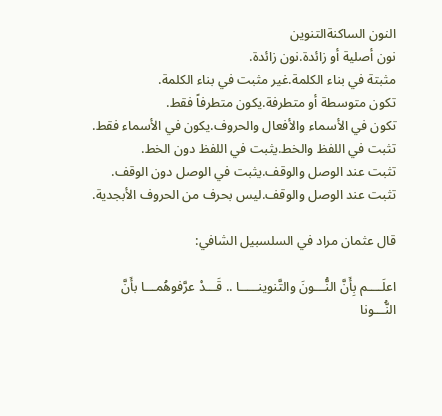النون الساكنةالتنوين
نون أصلية أو زائدة.نون زائدة.
مثبتة في بناء الكلمة.غير مثبت في بناء الكلمة.
تكون متوسطة أو متطرفة.يكون متطرفاً فقط.
تكون في الأسماء والأفعال والحروف.يكون في الأسماء فقط.
تثبت في اللفظ والخط.يثبت في اللفظ دون الخط.
تثبت عند الوصل والوقف.يثبت في الوصل دون الوقف.
تثبت عند الوصل والوقف.ليس بحرف من الحروف الأبجدية.

قال عثمان مراد في السلسبيل الشافي:

اعلَــــم بِأَنَّ النُّـــونَ والتَّنوينـــــا .. قَـــدْ عرَّفوهُمـــا بأَنَّ النُّـــونا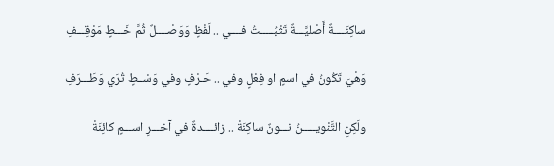ساكِنَــــةٌ أَصْليَّـــةٌ تَثْبُـــــتُ فــــي .. لَفْظٍ وَوَصْــــلٌ ثُمَّ خَـــطٍ مَوْقِـــفِ

وَهْيَ تَكُونُ في اسمٍ او فِعْلٍ وفي .. حَـرْفٍ وفي وَسْــطٍ تُرَي وَطَـــرَفِ

ولَكِنِ التَّنْويـــــنُ نـــونٌ ساكِنَةْ .. زائــــدةٌ في آخـــرِ اســـمٍ كائِنَةْ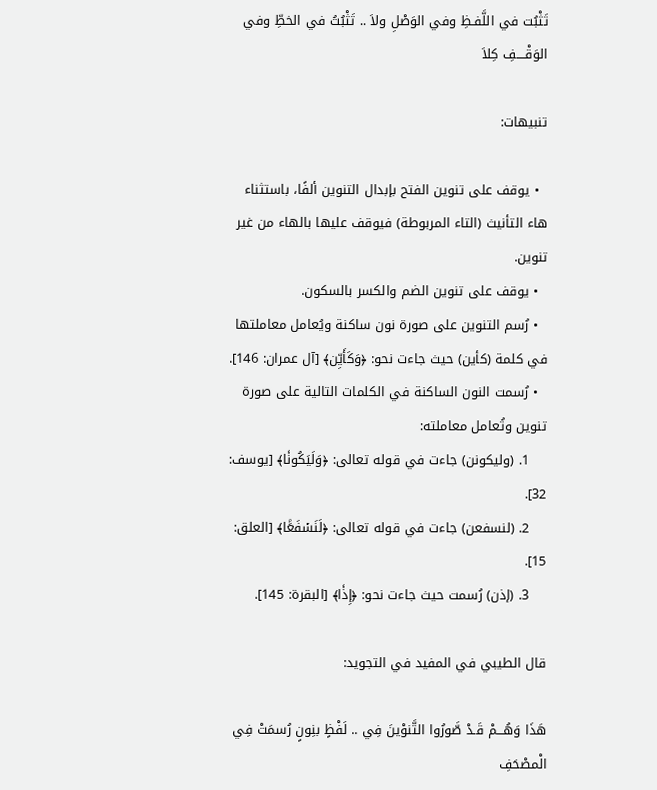تَثْبُت في اللَّفـظِ وفي الوَصْلِ ولاَ .. تَثْبُتُ في الخطِّ وفي الوَقْــــفِ كِلاَ

تنبيهات:

  • يوقف على تنوين الفتح بإبدال التنوين ألفًا، باستثناء هاء التأنيث (التاء المربوطة) فيوقف عليها بالهاء من غير تنوين.
  • يوقف على تنوين الضم والكسر بالسكون.
  • رُسم التنوين على صورة نون ساكنة ويُعامل معاملتها في كلمة (كأين) حيث جاءت نحو: ﴿وَكَأَيِّن﴾ [آل عمران: 146].
  • رُسمت النون الساكنة في الكلمات التالية على صورة تنوين وتُعامل معاملته:
    1. (وليكونن) جاءت في قوله تعالى: ﴿وَلَيَكُونٗا﴾ [يوسف: 32].
    2. (لنسفعن) جاءت في قوله تعالى: ﴿لَنَسۡفَعَۢا﴾ [العلق: 15].
    3. (إذن) رُسمت حيث جاءت نحو: ﴿إِذٗا﴾ [البقرة: 145].

قال الطيبي في المفيد في التجويد:

هَذَا وَهُـــمْ قَـدْ صَّورُوا التَّنوْينَ فِي .. لَفْظٍ بنِونٍ رُسمَتْ فِي الْمصْحَفِ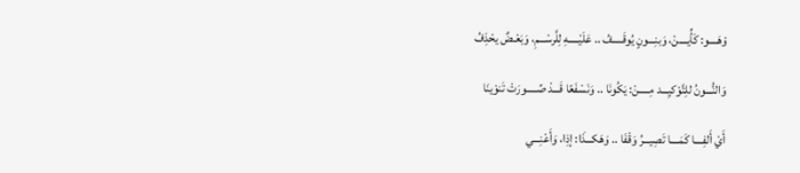وْهَــــو: كَأِّيــــنْ، وَبنِـــونٍ يُوقَـــــفُ .. عَلَيْـــــهِ لِلَّرسْـــمِ، وَبَعْـضٌ يحْذِفُ

وَالنُّـــونُ للِتَّوْكيِـــد مِـــــنْ: يَكُونَا .. وَنَسْفَعًا قَـــدْ صِّـــــورَتْ تَنوْينَا

أَيْ أَلفِــــا كَمَــــا تَصِيـــرُ وَقْفَا .. وَهَكـــذَا: إذِا، وَأَعْنِـــي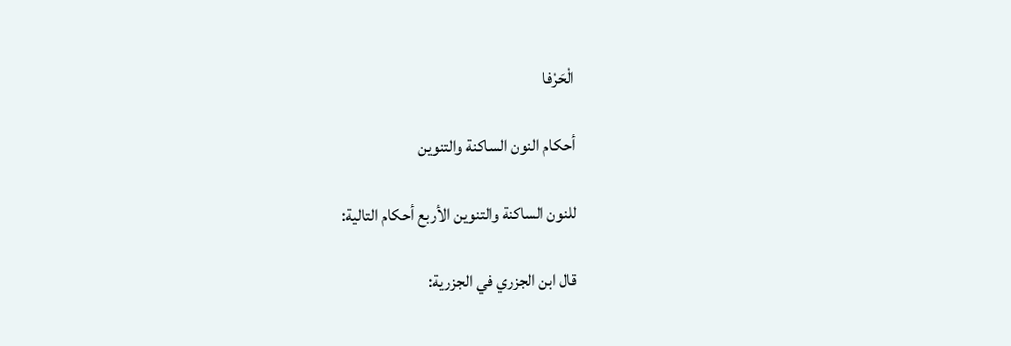الْحَرْفا

أحكام النون الساكنة والتنوين

للنون الساكنة والتنوين الأربع أحكام التالية:

قال ابن الجزري في الجزرية: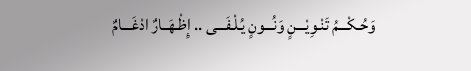وَحُـكْـــمُ تَنْـوِيْـــنٍ وَنُـــونٍ يُـلْـفَـــى .. إِظْـهَــارٌ ادْغَـــامٌ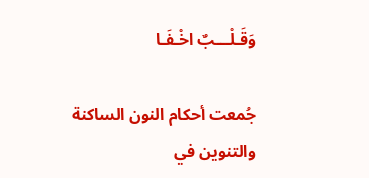وَقَـلْـــبٌ اخْـفَـا

جُمعت أحكام النون الساكنة والتنوين في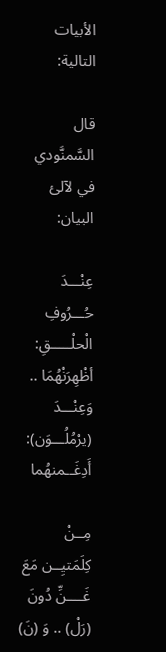الأبيات التالية:

قال السَّمنَّودي في لآلئ البيان:

عِنْـــدَ حُـــرُوفِ الْحلْـــــقِ: أظْهِرَنْهُمَا .. وَعِنْـــدَ (يرْمُلُـــوَن): أَدِغَــمنهُما

مِــنْ كِلَمَتيِــن مَعَ غَــــنِّ دُونَ (رَلْ) .. وَ (نَ)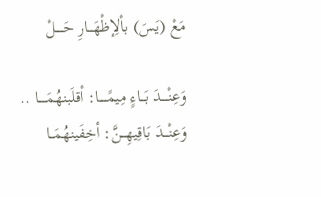مَعْ (يَسَ) باْلِإظْهَـــارِ حَـــــلْ

وَعِنْــــدَ بَـــاءٍ مِيمًـــــا: اْقلَبنهُمَـــــا .. وَعِنْـــدَ بَاقِيهِـــنَّ: أخِفَينهُمَــا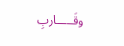وقَـــــاربِ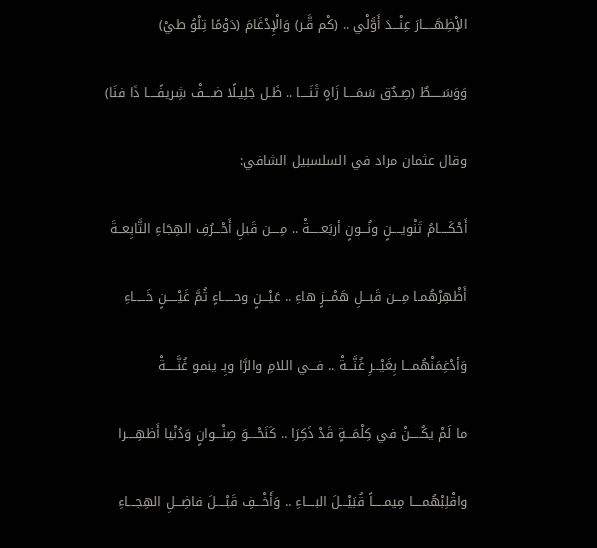الإْظِهَـــــارَ عِنْـــدَ أَوَّلْي .. (كْم قَّـر) وَالْإِدْغَامَ (دَوْمًا تِلْوُ طيْ)

وَوَسَـــــطٌ (صِـدٌق سَمَــــا زَاهٍ ثَنَــــا .. ظَـل جَلِيـلًا ضــــفْ شِريفًــــا ذَا فنَا)

وقال عثمان مراد في السلسبيل الشافي:

أَحْكَــــامُ تَنْويــــنٍ ونُـــونٍ أربَعـــــةْ .. مِــــن قَبلِ أَحْـــرُفِ الهِجَاءِ التَّابِعــةَ

أَظْهِرْهُمـا مِـــن قَبـــلِ هَمْـــزٍ هاءِ .. عَيْـــنٍ وحـــــاءٍ ثُمَّ غَيْـــــنٍ خَـــــاءِ

وَأدْغِمَنْهُمـــا بِغَيْـــرِ غُنَّـــةْ .. فـــي اللامِ والرَّا وبِـ ينمو غُنَّـــــةْ

ما لَمْ يكُـــــنْ في كِلْمَـــةٍ قَدْ ذَكِرَا .. كَنَحْــــوَ صِنْـــوانٍ وَدُنْيا أَظهِــــرا

واقْلِبْهُمــــا مِيمـــــاً قُبَيْـــلَ البــــاءِ .. وَأَخْـــفِ قَبْــــلَ فاضِـــلِ الهِجـــاءِ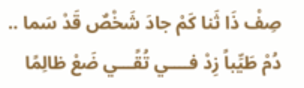صِفْ ذَا ثَنا كَمْ جادَ شَخْصٌ قَدْ سَما .. دُمْ طَيِّباً زِدْ فــــي تُقًـــي ضَعْ ظالِمًا